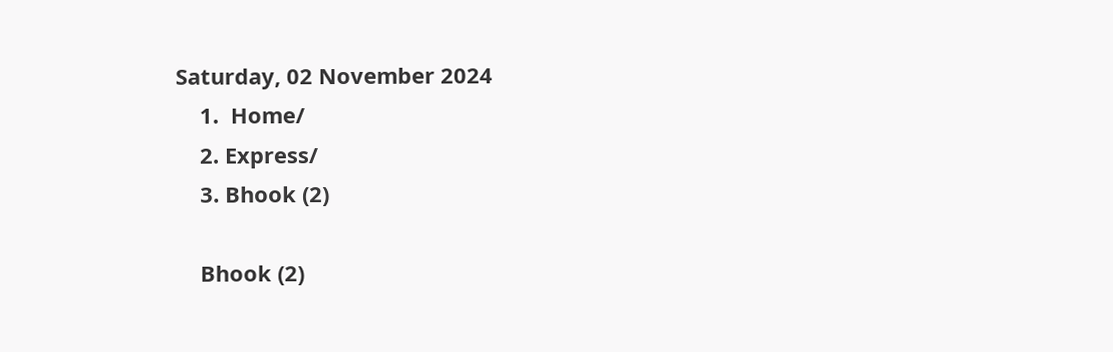Saturday, 02 November 2024
    1.  Home/
    2. Express/
    3. Bhook (2)

    Bhook (2)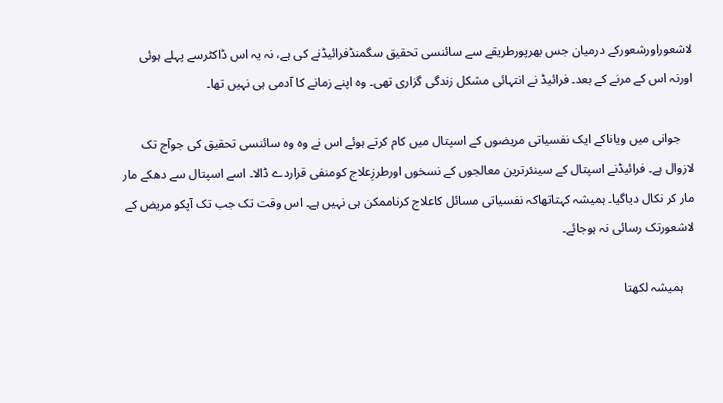لاشعوراورشعورکے درمیان جس بھرپورطریقے سے سائنسی تحقیق سگمنڈفرائیڈنے کی ہے، نہ یہ اس ڈاکٹرسے پہلے ہوئی اورنہ اس کے مرنے کے بعد۔ فرائیڈ نے انتہائی مشکل زندگی گزاری تھی۔ وہ اپنے زمانے کا آدمی ہی نہیں تھا۔

    جوانی میں ویاناکے ایک نفسیاتی مریضوں کے اسپتال میں کام کرتے ہوئے اس نے وہ وہ سائنسی تحقیق کی جوآج تک لازوال ہے۔ فرائیڈنے اسپتال کے سینئرترین معالجوں کے نسخوں اورطرزِعلاج کومنفی قراردے ڈالا۔ اسے اسپتال سے دھکے مار مار کر نکال دیاگیا۔ ہمیشہ کہتاتھاکہ نفسیاتی مسائل کاعلاج کرناممکن ہی نہیں ہے۔ اس وقت تک جب تک آپکو مریض کے لاشعورتک رسائی نہ ہوجائے۔

    ہمیشہ لکھتا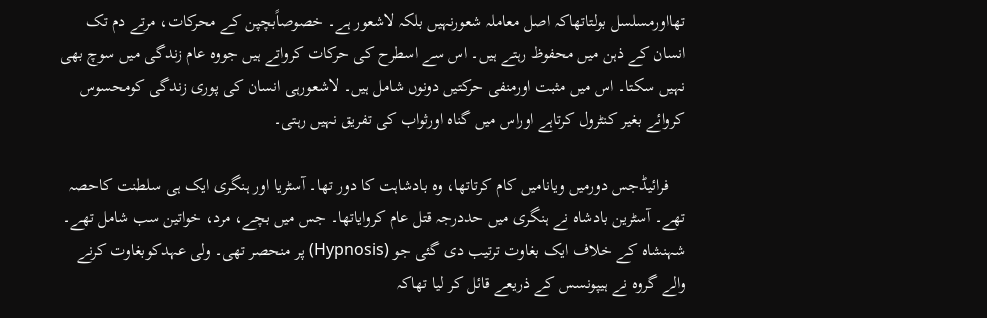تھااورمسلسل بولتاتھاکہ اصل معاملہ شعورنہیں بلکہ لاشعور ہے۔ خصوصاًبچپن کے محرکات، مرتے دم تک انسان کے ذہن میں محفوظ رہتے ہیں۔ اس سے اسطرح کی حرکات کرواتے ہیں جووہ عام زندگی میں سوچ بھی نہیں سکتا۔ اس میں مثبت اورمنفی حرکتیں دونوں شامل ہیں۔ لاشعورہی انسان کی پوری زندگی کومحسوس کروائے بغیر کنٹرول کرتاہے اوراس میں گناہ اورثواب کی تفریق نہیں رہتی۔

    فرائیڈجس دورمیں ویانامیں کام کرتاتھا، وہ بادشاہت کا دور تھا۔ آسٹریا اور ہنگری ایک ہی سلطنت کاحصہ تھے۔ آسٹرین بادشاہ نے ہنگری میں حددرجہ قتل عام کروایاتھا۔ جس میں بچے، مرد، خواتین سب شامل تھے۔ شہنشاہ کے خلاف ایک بغاوت ترتیب دی گئی جو (Hypnosis) پر منحصر تھی۔ ولی عہدکوبغاوت کرنے والے گروہ نے ہیپونسس کے ذریعے قائل کر لیا تھاکہ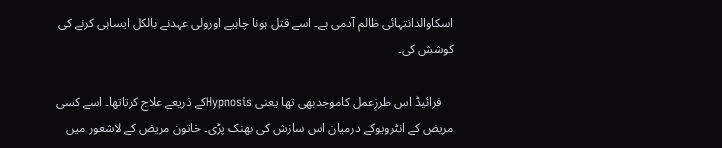اسکاوالدانتہائی ظالم آدمی ہے۔ اسے قتل ہونا چاہیے اورولی عہدنے بالکل ایساہی کرنے کی کوشش کی۔

    فرائیڈ اس طرزِعمل کاموجدبھی تھا یعنی Hypnosisکے ذریعے علاج کرتاتھا۔ اسے کسی مریض کے انٹرویوکے درمیان اس سازش کی بھنک پڑی۔ خاتون مریض کے لاشعور میں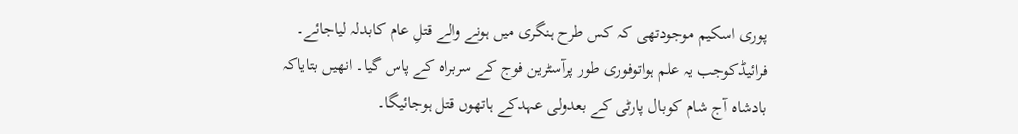پوری اسکیم موجودتھی کہ کس طرح ہنگری میں ہونے والے قتلِ عام کابدلہ لیاجائے۔ فرائیڈکوجب یہ علم ہواتوفوری طور پرآسٹرین فوج کے سربراہ کے پاس گیا۔ انھیں بتایاکہ بادشاہ آج شام کوبال پارٹی کے بعدولی عہدکے ہاتھوں قتل ہوجائیگا۔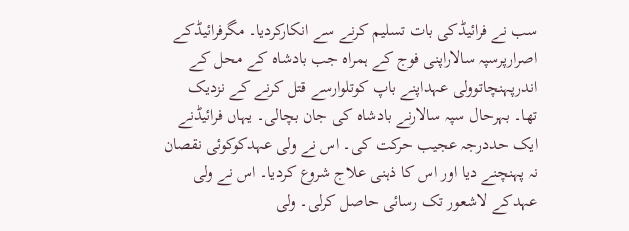سب نے فرائیڈکی بات تسلیم کرنے سے انکارکردیا۔ مگرفرائیڈکے اصرارپرسپہ سالاراپنی فوج کے ہمراہ جب بادشاہ کے محل کے اندرپہنچاتوولی عہداپنے باپ کوتلوارسے قتل کرنے کے نزدیک تھا۔ بہرحال سپہ سالارنے بادشاہ کی جان بچالی۔ یہاں فرائیڈنے ایک حددرجہ عجیب حرکت کی۔ اس نے ولی عہدکوکوئی نقصان نہ پہنچنے دیا اور اس کا ذہنی علاج شروع کردیا۔ اس نے ولی عہدکے لاشعور تک رسائی حاصل کرلی۔ ولی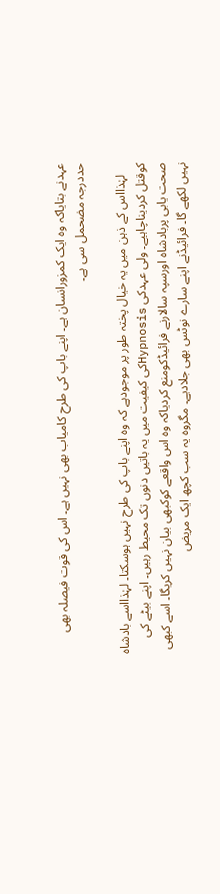عہدنے بتایاکہ وہ ایک کمزورانسان ہے۔ اپنے باپ کی طرح کامیاب بھی نہیں ہے۔ اس کی قوت فیصلہ بھی حددرجہ مضحمل سی ہے۔

    لہٰذااس کے ذہن میں یہ خیال پختہ طور پر موجودہے کہ وہ اپنے باپ کی طرح نہیں ہوسکتا۔ لہٰذااسے بادشاہ کوقتل کردیناچاہیے۔ ولی عہدکی Hypnosisکی کیفیت میں یہ باتیں دنوں تک محیط رہیں۔ اپنے بیٹے کی صحت یابی پربادشاہ اورسپہ سالارنے فرائیڈکومنع کردیاکہ وہ اس واقعے کوکبھی بیان نہیں کریگا۔ اسے کبھی نہیں لکھے گا۔ فرائیڈنے اپنے سارے نوٹس بھی جلادیے۔ مگروہ یہ سب کچھ ایک مریض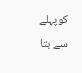کوپہلے سے بتا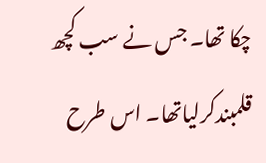چکا تھا۔ جس نے سب کچھ قلمبندکرلیاتھا۔ اس طرح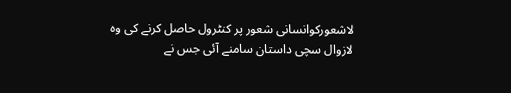لاشعورکوانسانی شعور پر کنٹرول حاصل کرنے کی وہ لازوال سچی داستان سامنے آئی جس نے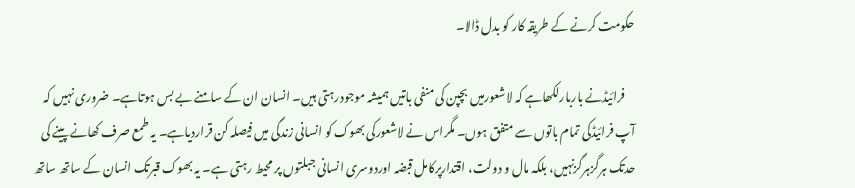حکومت کرنے کے طریقہ کار کو بدل ڈالا۔

    فرائیڈنے باربارلکھاہے کہ لاشعورمیں بچپن کی منفی باتیں ہمیشہ موجودرہتی ہیں۔ انسان ان کے سامنے بے بس ہوتاہے۔ ضروری نہیں کہ آپ فرائیڈکی تمام باتوں سے متفق ہوں۔ مگراس نے لاشعورکی بھوک کو انسانی زندگی میں فیصلہ کن قراردیاہے۔ یہ طمع صرف کھانے پینے کی حدتک ہرگزہرگزنہیں، بلکہ مال و دولت، اقتدارپرکامل قبضہ اوردوسری انسانی جبلتوں پر محیط رہتی ہے۔ یہ بھوک قبرتک انسان کے ساتھ ساتھ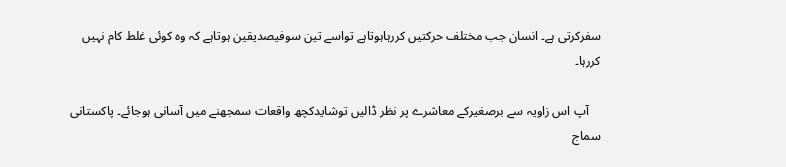سفرکرتی ہے۔ انسان جب مختلف حرکتیں کررہاہوتاہے تواسے تین سوفیصدیقین ہوتاہے کہ وہ کوئی غلط کام نہیں کررہا۔

    آپ اس زاویہ سے برصغیرکے معاشرے پر نظر ڈالیں توشایدکچھ واقعات سمجھنے میں آسانی ہوجائے۔ پاکستانی سماج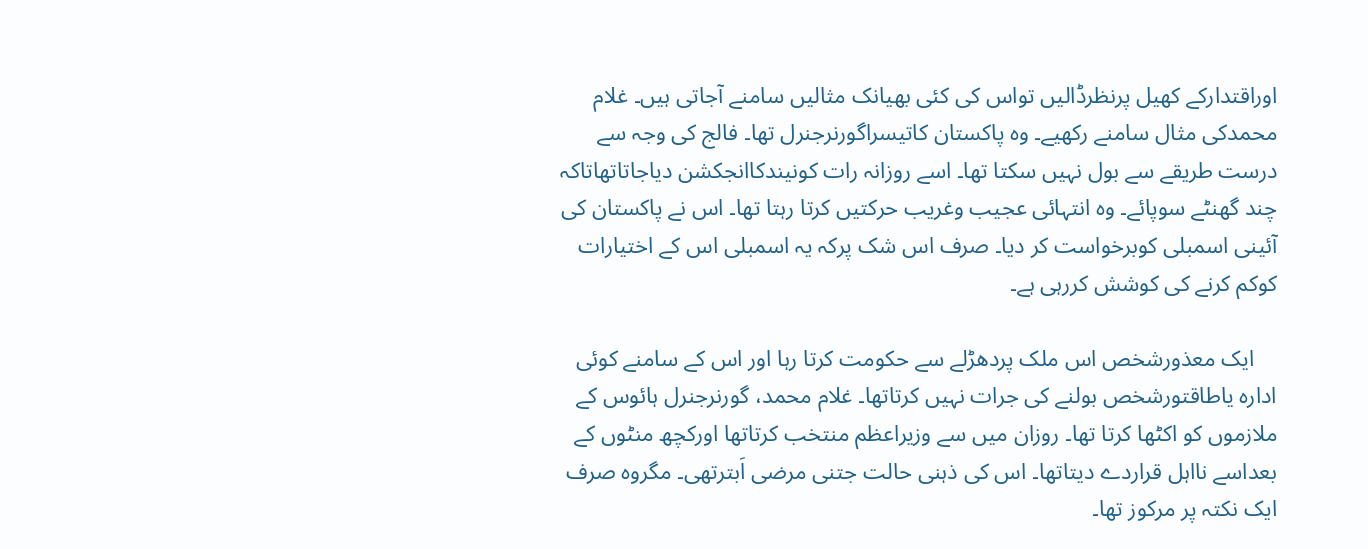اوراقتدارکے کھیل پرنظرڈالیں تواس کی کئی بھیانک مثالیں سامنے آجاتی ہیں۔ غلام محمدکی مثال سامنے رکھیے۔ وہ پاکستان کاتیسراگورنرجنرل تھا۔ فالج کی وجہ سے درست طریقے سے بول نہیں سکتا تھا۔ اسے روزانہ رات کونیندکاانجکشن دیاجاتاتھاتاکہ چند گھنٹے سوپائے۔ وہ انتہائی عجیب وغریب حرکتیں کرتا رہتا تھا۔ اس نے پاکستان کی آئینی اسمبلی کوبرخواست کر دیا۔ صرف اس شک پرکہ یہ اسمبلی اس کے اختیارات کوکم کرنے کی کوشش کررہی ہے۔

    ایک معذورشخص اس ملک پردھڑلے سے حکومت کرتا رہا اور اس کے سامنے کوئی ادارہ یاطاقتورشخص بولنے کی جرات نہیں کرتاتھا۔ غلام محمد، گورنرجنرل ہائوس کے ملازموں کو اکٹھا کرتا تھا۔ روزان میں سے وزیراعظم منتخب کرتاتھا اورکچھ منٹوں کے بعداسے نااہل قراردے دیتاتھا۔ اس کی ذہنی حالت جتنی مرضی اَبترتھی۔ مگروہ صرف ایک نکتہ پر مرکوز تھا۔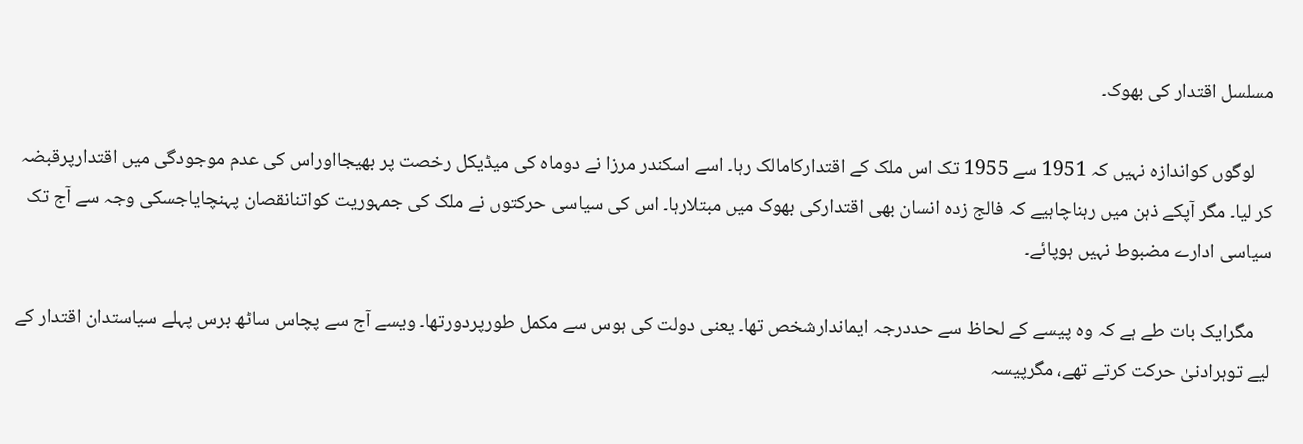مسلسل اقتدار کی بھوک۔

    لوگوں کواندازہ نہیں کہ 1951 سے 1955 تک اس ملک کے اقتدارکامالک رہا۔ اسے اسکندر مرزا نے دوماہ کی میڈیکل رخصت پر بھیجااوراس کی عدم موجودگی میں اقتدارپرقبضہ کر لیا۔ مگر آپکے ذہن میں رہناچاہیے کہ فالج زدہ انسان بھی اقتدارکی بھوک میں مبتلارہا۔ اس کی سیاسی حرکتوں نے ملک کی جمہوریت کواتنانقصان پہنچایاجسکی وجہ سے آج تک سیاسی ادارے مضبوط نہیں ہوپائے۔

    مگرایک بات طے ہے کہ وہ پیسے کے لحاظ سے حددرجہ ایماندارشخص تھا۔ یعنی دولت کی ہوس سے مکمل طورپردورتھا۔ ویسے آج سے پچاس ساٹھ برس پہلے سیاستدان اقتدار کے لیے توہرادنیٰ حرکت کرتے تھے، مگرپیسہ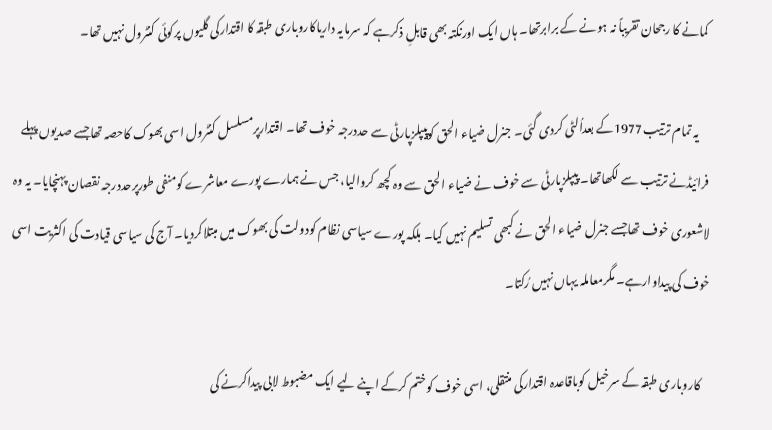کمانے کا رجحان تقریباً نہ ہونے کے برابرتھا۔ ہاں ایک اورنکتہ بھی قابلِ ذکرہے کہ سرمایہ داریاکاروباری طبقہ کا اقتدارکی گلیوں پرکوئی کنٹرول نہیں تھا۔

    یہ تمام ترتیب1977کے بعداُلٹی کردی گئی۔ جنرل ضیاء الحق کوپیپلزپارٹی سے حددرجہ خوف تھا۔ اقتدارپرمسلسل کنٹرول اسی بھوک کاحصہ تھاجسے صدیوں پہلے فرائیڈنے ترتیب سے لکھاتھا۔ پیپلزپارٹی سے خوف نے ضیاء الحق سے وہ کچھ کروالیا، جس نے ہمارے پورے معاشرے کومنفی طورپرحددرجہ نقصان پہنچایا۔ یہ وہ لاشعوری خوف تھاجسے جنرل ضیاء الحق نے کبھی تسلیم نہیں کیا۔ بلکہ پورے سیاسی نظام کودولت کی بھوک میں مبتلاکردیا۔ آج کی سیاسی قیادت کی اکثریت اسی خوف کی پیداوارہے۔ مگرمعاملہ یہاں نہیں رُکتا۔

    کاروباری طبقہ کے سرخیل کوباقاعدہ اقتدارکی منتقلی، اسی خوف کوختم کرکے اپنے لیے ایک مضبوط لابی پیداکرنے کی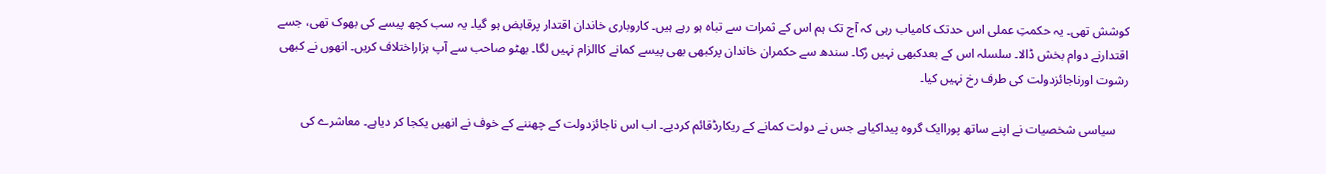کوشش تھی۔ یہ حکمتِ عملی اس حدتک کامیاب رہی کہ آج تک ہم اس کے ثمرات سے تباہ ہو رہے ہیں۔ کاروباری خاندان اقتدار پرقابض ہو گیا۔ یہ سب کچھ پیسے کی بھوک تھی، جسے اقتدارنے دوام بخش ڈالا۔ سلسلہ اس کے بعدکبھی نہیں رُکا۔ سندھ سے حکمران خاندان پرکبھی بھی پیسے کمانے کاالزام نہیں لگا۔ بھٹو صاحب سے آپ ہزاراختلاف کریں۔ انھوں نے کبھی رشوت اورناجائزدولت کی طرف رخ نہیں کیا۔

    سیاسی شخصیات نے اپنے ساتھ پوراایک گروہ پیداکیاہے جس نے دولت کمانے کے ریکارڈقائم کردیے۔ اب اس ناجائزدولت کے چھننے کے خوف نے انھیں یکجا کر دیاہے۔ معاشرے کی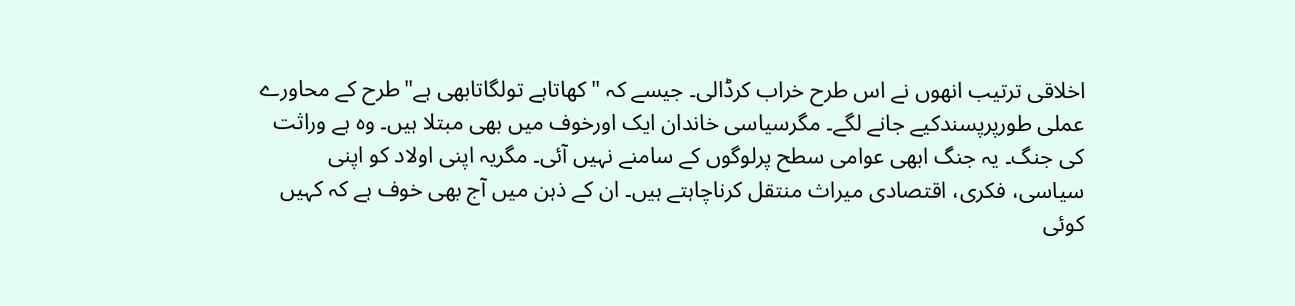اخلاقی ترتیب انھوں نے اس طرح خراب کرڈالی۔ جیسے کہ "کھاتاہے تولگاتابھی ہے"طرح کے محاورے عملی طورپرپسندکیے جانے لگے۔ مگرسیاسی خاندان ایک اورخوف میں بھی مبتلا ہیں۔ وہ ہے وراثت کی جنگ۔ یہ جنگ ابھی عوامی سطح پرلوگوں کے سامنے نہیں آئی۔ مگریہ اپنی اولاد کو اپنی سیاسی، فکری، اقتصادی میراث منتقل کرناچاہتے ہیں۔ ان کے ذہن میں آج بھی خوف ہے کہ کہیں کوئی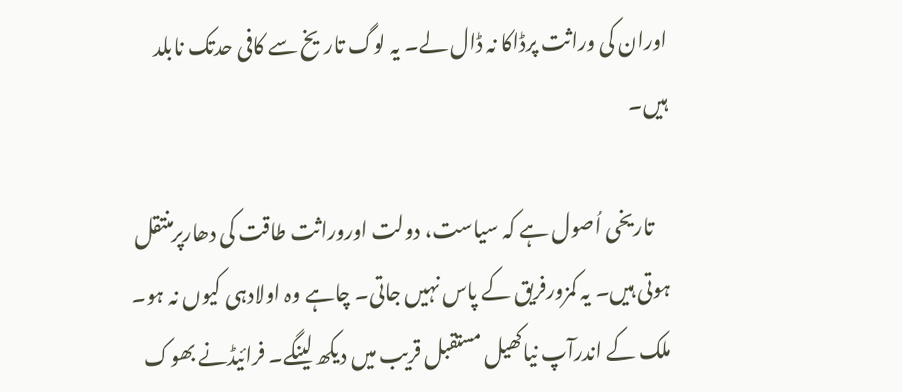اوران کی وراثت پرڈاکا نہ ڈال لے۔ یہ لوگ تاریخ سے کافی حدتک نابلد ہیں۔

    تاریخی اُصول ہے کہ سیاست، دولت اوروراثت طاقت کی دھارپرمنتقل ہوتی ہیں۔ یہ کمزورفریق کے پاس نہیں جاتی۔ چاہے وہ اولادہی کیوں نہ ہو۔ ملک کے اندرآپ نیاکھیل مستقبل قریب میں دیکھ لینگے۔ فرائیڈنے بھوک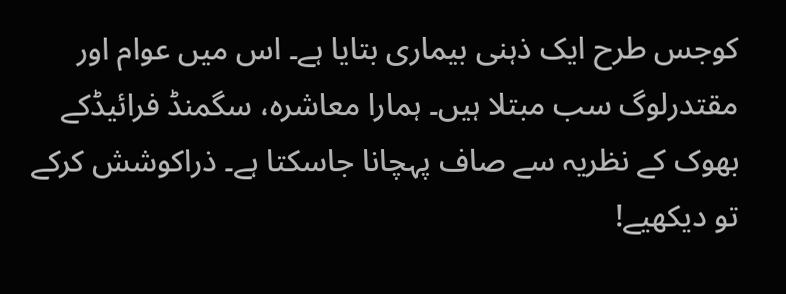کوجس طرح ایک ذہنی بیماری بتایا ہے۔ اس میں عوام اور مقتدرلوگ سب مبتلا ہیں۔ ہمارا معاشرہ، سگمنڈ فرائیڈکے بھوک کے نظریہ سے صاف پہچانا جاسکتا ہے۔ ذراکوشش کرکے تو دیکھیے!